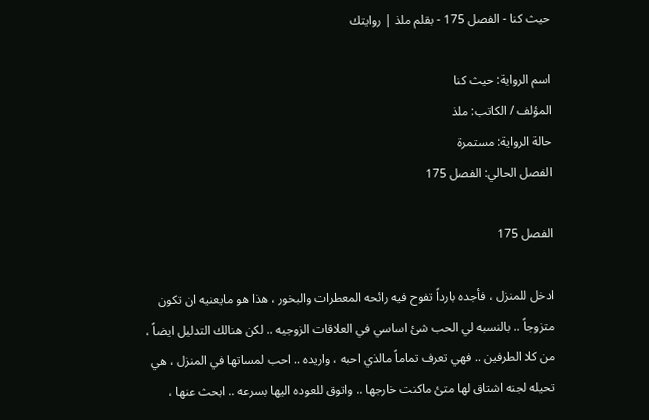حيث كنا - الفصل 175 - بقلم ملذ | روايتك

اسم الرواية: حيث كنا
المؤلف / الكاتب: ملذ
حالة الرواية: مستمرة
الفصل الحالي: الفصل 175

الفصل 175

ادخل للمنزل ، فأجده بارداً تفوح فيه رائحه المعطرات والبخور ، هذا هو مايعنيه ان تكون متزوجاً .. بالنسبه لي الحب شئ اساسي في العلاقات الزوجيه .. لكن هنالك التدليل ايضاً ، من كلا الطرفين .. فهي تعرف تماماً مالذي احبه ، واريده .. احب لمساتها في المنزل ، هي تحيله لجنه اشتاق لها متئ ماكنت خارجها .. واتوق للعوده اليها بسرعه .. ابحث عنها ،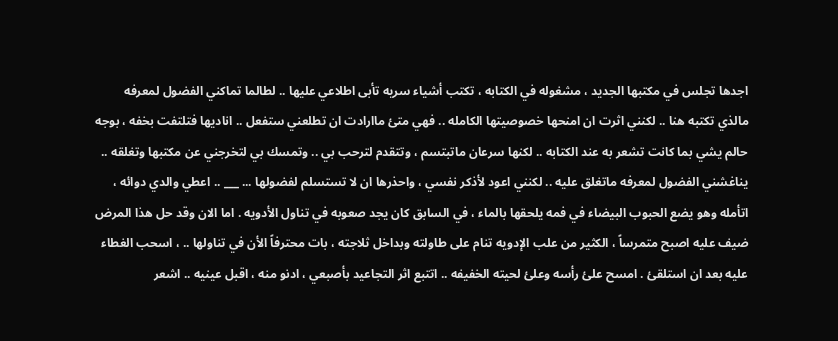اجدها تجلس في مكتبها الجديد ، مشغوله في الكتابه ، تكتب أشياء سريه تأبى اطلاعي عليها .. لطالما تماكني الفضول لمعرفه مالذي تكتبه هنا .. لكنني اثرت ان امنحها خصوصيتها الكامله .. فهي متئ ماارادت ان تطلعني ستفعل .. اناديها فتلتفت بخفه ، بوجه حالم يشي بما كانت تشعر به عند الكتابه .. لكنها سرعان ماتبتسم ، وتتقدم لترحب بي .. وتمسك بي لتخرجني عن مكتبها وتغلقه .. يناغشني الفضول لمعرفه ماتغلق عليه .. لكنني اعود لأذكر نفسي ، واحذرها ان لا تستسلم لفضولها ... ___ .. اعطي والدي دوائه ، اتأمله وهو يضع الحبوب البيضاء في فمه يلحقها بالماء ، في السابق كان يجد صعوبه في تناول الأدويه . اما الان وقد حل هذا المرض ضيف عليه اصبح متمرساً ، الكثير من علب الإدويه تنام على طاولته وبداخل ثلاجته ، بات محترفاً الأن في تناولها .. ، اسحب الغطاء عليه بعد ان استلقئ . امسح علئ رأسه وعلئ لحيته الخفيفه .. اتتبع اثر التجاعيد بأصبعي ، ادنو منه ، اقبل عينيه .. اشعر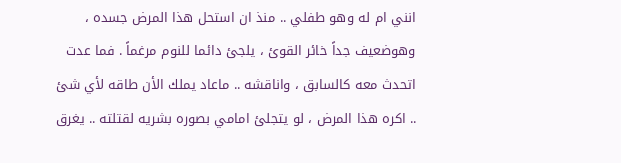انني ام له وهو طفلي .. منذ ان استحل هذا المرض جسده ، وهوضعيف جداً خائر القوئ ، يلجئ دائما للنوم مرغماً . فما عدت اتحدث معه كالسابق ، واناقشه .. ماعاد يملك الأن طاقه لأي شئ .. اكره هذا المرض ، لو يتجلئ امامي بصوره بشريه لقتلته .. يغرق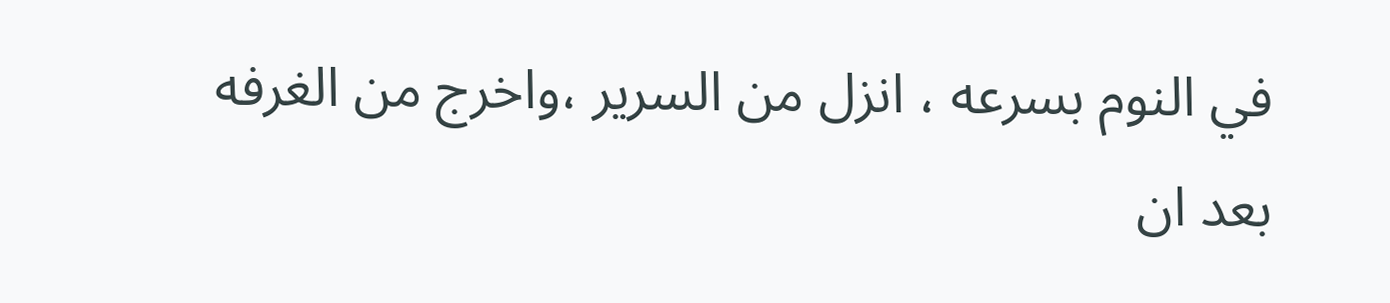في النوم بسرعه ، انزل من السرير ،واخرج من الغرفه بعد ان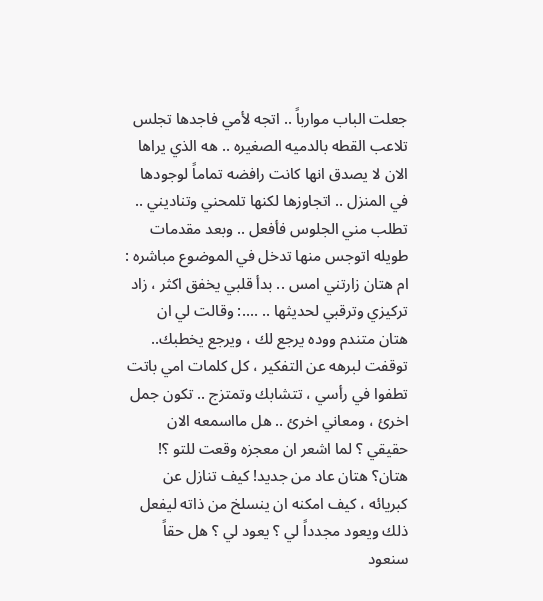جعلت الباب موارباً .. اتجه لأمي فاجدها تجلس تلاعب القطه بالدميه الصغيره .. هه الذي يراها الان لا يصدق انها كانت رافضه تماماً لوجودها في المنزل .. اتجاوزها لكنها تلمحني وتناديني .. تطلب مني الجلوس فأفعل .. وبعد مقدمات طويله اتوجس منها تدخل في الموضوع مباشره : ام هتان زارتني امس .. بدأ قلبي يخفق اكثر ، زاد تركيزي وترقبي لحديثها .. ....: وقالت لي ان هتان متندم ووده يرجع لك ، ويرجع يخطبك.. توقفت لبرهه عن التفكير ، كل كلمات امي باتت تطفوا في رأسي ، تتشابك وتمتزج .. تكون جمل اخرئ ، ومعاني اخرئ .. هل مااسمعه الان حقيقي ؟ لما اشعر ان معجزه وقعت للتو ؟! هتان؟ هتان عاد من جديد! كيف تنازل عن كبريائه ، كيف امكنه ان ينسلخ من ذاته ليفعل ذلك ويعود مجدداً لي ؟ يعود لي ؟ هل حقاً سنعود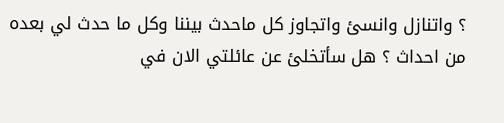؟ واتنازل وانسئ واتجاوز كل ماحدث بيننا وكل ما حدث لي بعده من احداث ؟ هل سأتخلئ عن عائلتي الان في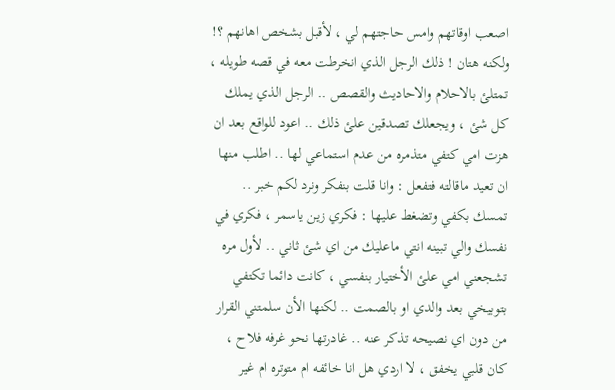اصعب اوقاتهم وامس حاجتهم لي ، لأقبل بشخص اهانهم ؟! ولكنه هتان ! ذلك الرجل الذي انخرطت معه في قصه طويله ، تمتلئ بالاحلام والاحاديث والقصص .. الرجل الذي يملك كل شئ ، ويجعلك تصدقين علئ ذلك .. اعود للواقع بعد ان هزت امي كتفي متذمره من عدم استماعي لها .. اطلب منها ان تعيد ماقالته فتفعل : وانا قلت بنفكر ونرد لكم خبر .. تمسك بكفي وتضغط عليها : فكري زين ياسمر ، فكري في نفسك والي تبينه انتي ماعليك من اي شئ ثاني .. لأول مره تشجعني امي علئ الأختيار بنفسي ، كانت دائما تكتفي بتوبيخي بعد والدي او بالصمت .. لكنها الأن سلمتني القرار من دون اي نصيحه تذكر عنه .. غادرتها نحو غرفه فلاح ، كان قلبي يخفق ، لا اردي هل انا خائفه ام متوتره ام غير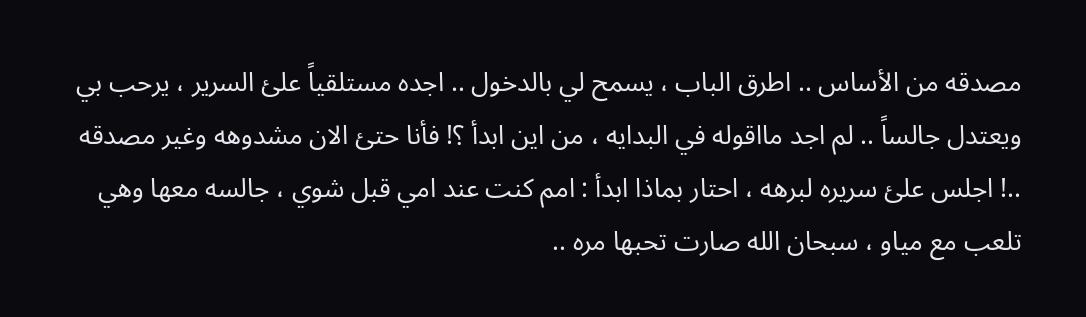مصدقه من الأساس .. اطرق الباب ، يسمح لي بالدخول .. اجده مستلقياً علئ السرير ، يرحب بي ويعتدل جالساً .. لم اجد مااقوله في البدايه ، من اين ابدأ ؟! فأنا حتئ الان مشدوهه وغير مصدقه ..! اجلس علئ سريره لبرهه ، احتار بماذا ابدأ : امم كنت عند امي قبل شوي ، جالسه معها وهي تلعب مع مياو ، سبحان الله صارت تحبها مره ..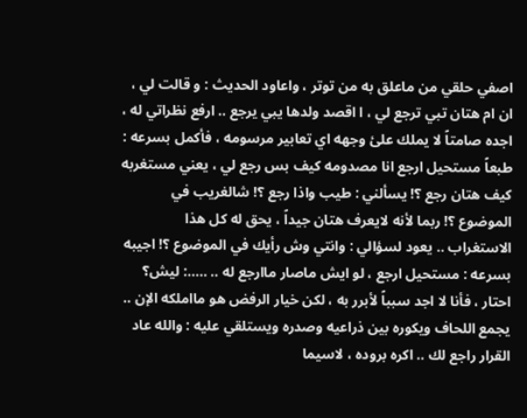اصفي حلقي من ماعلق به من توتر ، واعاود الحديث : و قالت لي ، ان ام هتان تبي ترجع لي ، ا اقصد ولدها يبي يرجع .. ارفع نظراتي له ، اجده صامتاً لا يملك علئ وجهه اي تعابير مرسومه ، فأكمل بسرعه : طبعاً مستحيل ارجع انا مصدومه كيف بس رجع لي ، يعني مستغربه كيف هتان رجع ؟! يسألني : طيب واذا رجع ؟! شالغريب في الموضوع ؟! ربما لأنه لايعرف هتان جيداً ، يحق له كل هذا الاستغراب .. يعود لسؤالي : وانتي وش رأيك في الموضوع ؟! اجيبه بسرعه : مستحيل ارجع ، لو ايش ماصار ماارجع له .. .....: ليش؟ احتار ، فأنا لا اجد سبباً لأبرر به ، لكن خيار الرفض هو مااملكه الإن .. يجمع اللحاف ويكوره بين ذراعيه وصدره ويستلقي عليه : والله عاد القرار راجع لك .. اكره بروده ، لاسيما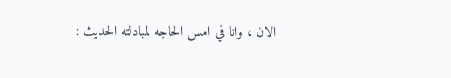الان ، وانا في امس الحاجه لمبادلته الحديث :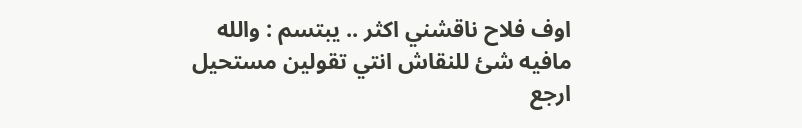اوف فلاح ناقشني اكثر .. يبتسم : والله مافيه شئ للنقاش انتي تقولين مستحيل ارجع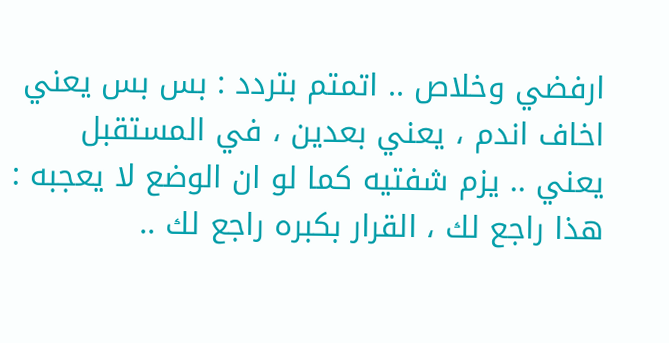ارفضي وخلاص .. اتمتم بتردد : بس بس يعني اخاف اندم ، يعني بعدين ، في المستقبل يعني .. يزم شفتيه كما لو ان الوضع لا يعجبه : هذا راجع لك ، القرار بكبره راجع لك ..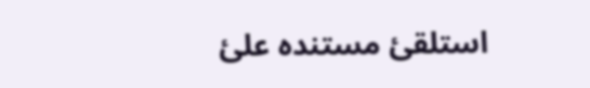استلقئ مستنده علئ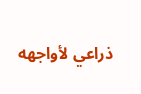ذراعي لأواجهه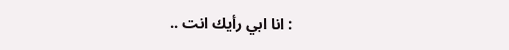: انا ابي رأيك انت ..